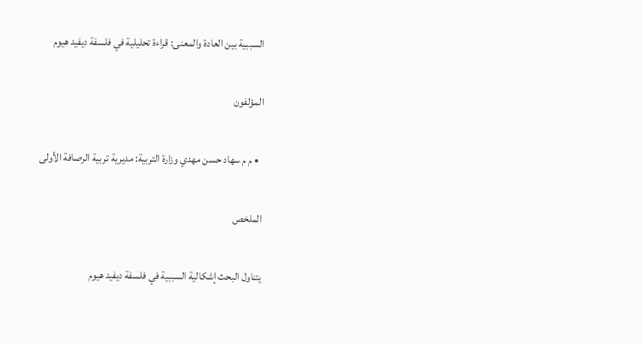السببية بين العادة والمعنى: قراءة تحليلية في فلسفة ديفيد هيوم

المؤلفون

  • م م سهاد حسن مهدي وزارة التربية: مديرية تربية الرصافة الأولى

الملخص

يتناول البحث إشكالية السببية في فلسفة ديفيد هيوم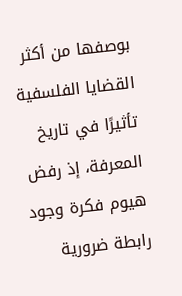بوصفها من أكثر القضايا الفلسفية تأثيرًا في تاريخ المعرفة، إذ رفض هيوم فكرة وجود رابطة ضرورية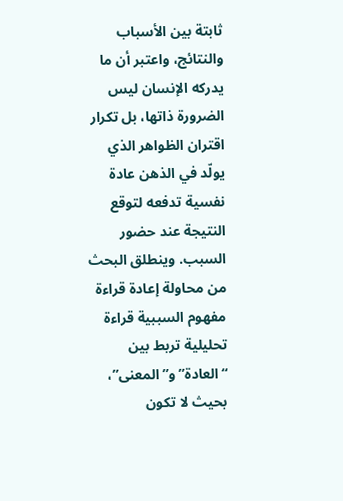ثابتة بين الأسباب والنتائج، واعتبر أن ما يدركه الإنسان ليس الضرورة ذاتها، بل تكرار اقتران الظواهر الذي يولّد في الذهن عادة نفسية تدفعه لتوقع النتيجة عند حضور السبب. وينطلق البحث من محاولة إعادة قراءة مفهوم السببية قراءة تحليلية تربط بين “العادة” و”المعنى”، بحيث لا تكون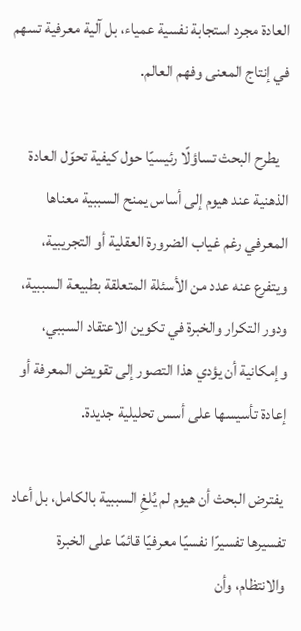العادة مجرد استجابة نفسية عمياء، بل آلية معرفية تسهم في إنتاج المعنى وفهم العالم.

   يطرح البحث تساؤلًا رئيسيًا حول كيفية تحوّل العادة الذهنية عند هيوم إلى أساس يمنح السببية معناها المعرفي رغم غياب الضرورة العقلية أو التجريبية، ويتفرع عنه عدد من الأسئلة المتعلقة بطبيعة السببية، ودور التكرار والخبرة في تكوين الاعتقاد السببي، وإمكانية أن يؤدي هذا التصور إلى تقويض المعرفة أو إعادة تأسيسها على أسس تحليلية جديدة.

 يفترض البحث أن هيوم لم يُلغِ السببية بالكامل، بل أعاد تفسيرها تفسيرًا نفسيًا معرفيًا قائمًا على الخبرة والانتظام، وأن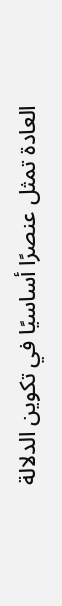العادة تمثل عنصرًا أساسيًا في تكوين الدلالة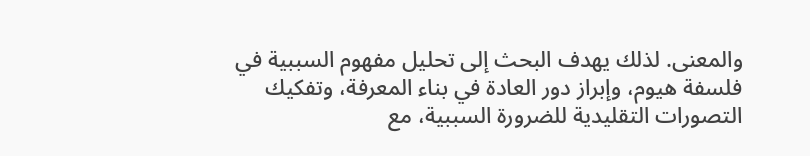والمعنى. لذلك يهدف البحث إلى تحليل مفهوم السببية في فلسفة هيوم، وإبراز دور العادة في بناء المعرفة، وتفكيك التصورات التقليدية للضرورة السببية، مع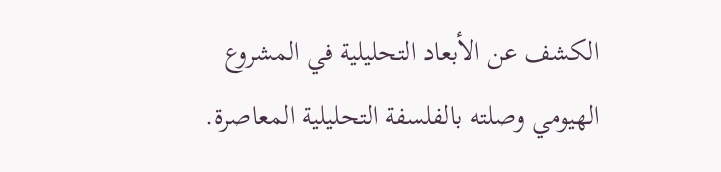الكشف عن الأبعاد التحليلية في المشروع الهيومي وصلته بالفلسفة التحليلية المعاصرة.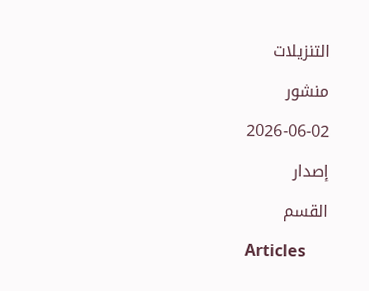التنزيلات

منشور

2026-06-02

إصدار

القسم

Articles